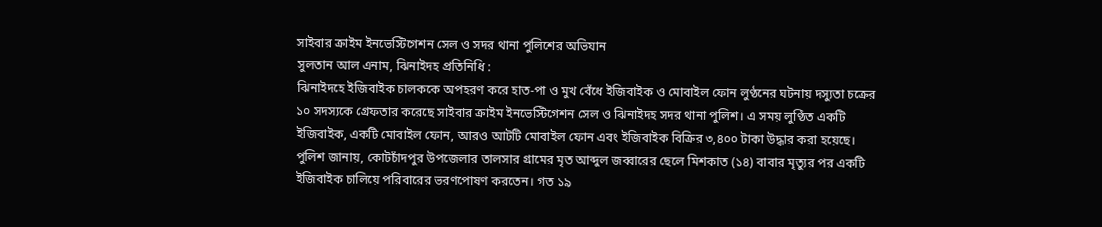সাইবার ক্রাইম ইনভেস্টিগেশন সেল ও সদর থানা পুলিশের অভিযান
সুলতান আল এনাম, ঝিনাইদহ প্রতিনিধি :
ঝিনাইদহে ইজিবাইক চালককে অপহরণ করে হাত-পা ও মুখ বেঁধে ইজিবাইক ও মোবাইল ফোন লুণ্ঠনের ঘটনায় দস্যুতা চক্রের ১০ সদস্যকে গ্রেফতার করেছে সাইবার ক্রাইম ইনভেস্টিগেশন সেল ও ঝিনাইদহ সদর থানা পুলিশ। এ সময় লুণ্ঠিত একটি ইজিবাইক, একটি মোবাইল ফোন, আরও আটটি মোবাইল ফোন এবং ইজিবাইক বিক্রির ৩,৪০০ টাকা উদ্ধার করা হয়েছে।
পুলিশ জানায়, কোটচাঁদপুর উপজেলার তালসার গ্রামের মৃত আব্দুল জব্বারের ছেলে মিশকাত (১৪) বাবার মৃত্যুর পর একটি ইজিবাইক চালিয়ে পরিবারের ভরণপোষণ করতেন। গত ১৯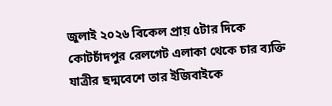জুলাই ২০২৬ বিকেল প্রায় ৫টার দিকে কোটচাঁদপুর রেলগেট এলাকা থেকে চার ব্যক্তি যাত্রীর ছদ্মবেশে তার ইজিবাইকে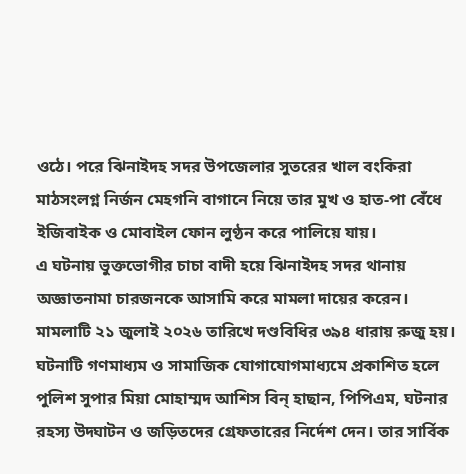ওঠে। পরে ঝিনাইদহ সদর উপজেলার সুতরের খাল বংকিরা মাঠসংলগ্ন নির্জন মেহগনি বাগানে নিয়ে তার মুখ ও হাত-পা বেঁধে ইজিবাইক ও মোবাইল ফোন লুণ্ঠন করে পালিয়ে যায়।
এ ঘটনায় ভুক্তভোগীর চাচা বাদী হয়ে ঝিনাইদহ সদর থানায় অজ্ঞাতনামা চারজনকে আসামি করে মামলা দায়ের করেন। মামলাটি ২১ জুলাই ২০২৬ তারিখে দণ্ডবিধির ৩৯৪ ধারায় রুজু হয়।
ঘটনাটি গণমাধ্যম ও সামাজিক যোগাযোগমাধ্যমে প্রকাশিত হলে পুলিশ সুপার মিয়া মোহাম্মদ আশিস বিন্ হাছান, পিপিএম, ঘটনার রহস্য উদ্ঘাটন ও জড়িতদের গ্রেফতারের নির্দেশ দেন। তার সার্বিক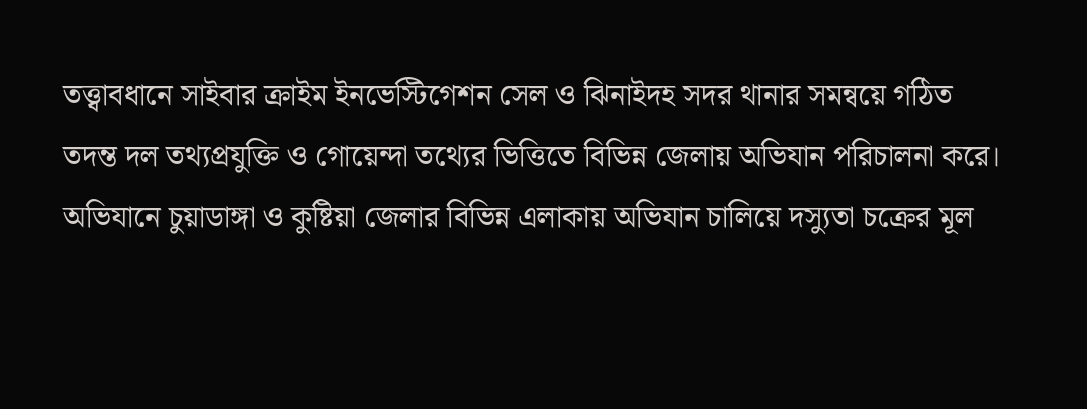তত্ত্বাবধানে সাইবার ক্রাইম ইনভেস্টিগেশন সেল ও ঝিনাইদহ সদর থানার সমন্বয়ে গঠিত তদন্ত দল তথ্যপ্রযুক্তি ও গোয়েন্দা তথ্যের ভিত্তিতে বিভিন্ন জেলায় অভিযান পরিচালনা করে।
অভিযানে চুয়াডাঙ্গা ও কুষ্টিয়া জেলার বিভিন্ন এলাকায় অভিযান চালিয়ে দস্যুতা চক্রের মূল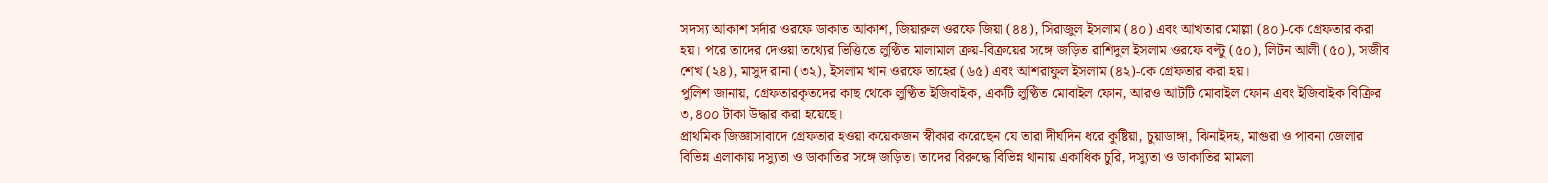সদস্য আকাশ সর্দার ওরফে ডাকাত আকাশ, জিয়ারুল ওরফে জিয়া (৪৪), সিরাজুল ইসলাম (৪০) এবং আখতার মোল্লা (৪০)-কে গ্রেফতার করা হয়। পরে তাদের দেওয়া তথ্যের ভিত্তিতে লুণ্ঠিত মালামাল ক্রয়-বিক্রয়ের সঙ্গে জড়িত রাশিদুল ইসলাম ওরফে বল্টু (৫০), লিটন আলী (৫০), সজীব শেখ (২৪), মাসুদ রানা (৩২), ইসলাম খান ওরফে তাহের (৬৫) এবং আশরাফুল ইসলাম (৪২)-কে গ্রেফতার করা হয়।
পুলিশ জানায়, গ্রেফতারকৃতদের কাছ থেকে লুণ্ঠিত ইজিবাইক, একটি লুণ্ঠিত মোবাইল ফোন, আরও আটটি মোবাইল ফোন এবং ইজিবাইক বিক্রির ৩,৪০০ টাকা উদ্ধার করা হয়েছে।
প্রাথমিক জিজ্ঞাসাবাদে গ্রেফতার হওয়া কয়েকজন স্বীকার করেছেন যে তারা দীর্ঘদিন ধরে কুষ্টিয়া, চুয়াডাঙ্গা, ঝিনাইদহ, মাগুরা ও পাবনা জেলার বিভিন্ন এলাকায় দস্যুতা ও ডাকাতির সঙ্গে জড়িত। তাদের বিরুদ্ধে বিভিন্ন থানায় একাধিক চুরি, দস্যুতা ও ডাকাতির মামলা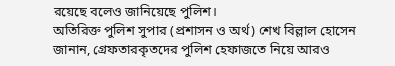রয়েছে বলেও জানিয়েছে পুলিশ।
অতিরিক্ত পুলিশ সুপার (প্রশাসন ও অর্থ) শেখ বিল্লাল হোসেন জানান, গ্রেফতারকৃতদের পুলিশ হেফাজতে নিয়ে আরও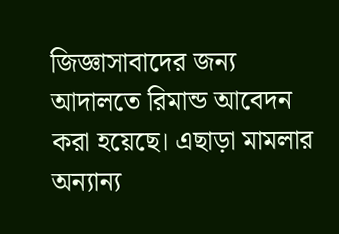জিজ্ঞাসাবাদের জন্য আদালতে রিমান্ড আবেদন করা হয়েছে। এছাড়া মামলার অন্যান্য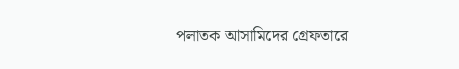পলাতক আসামিদের গ্রেফতারে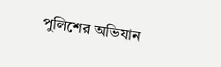পুলিশের অভিযান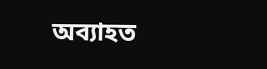অব্যাহত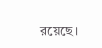রয়েছে।